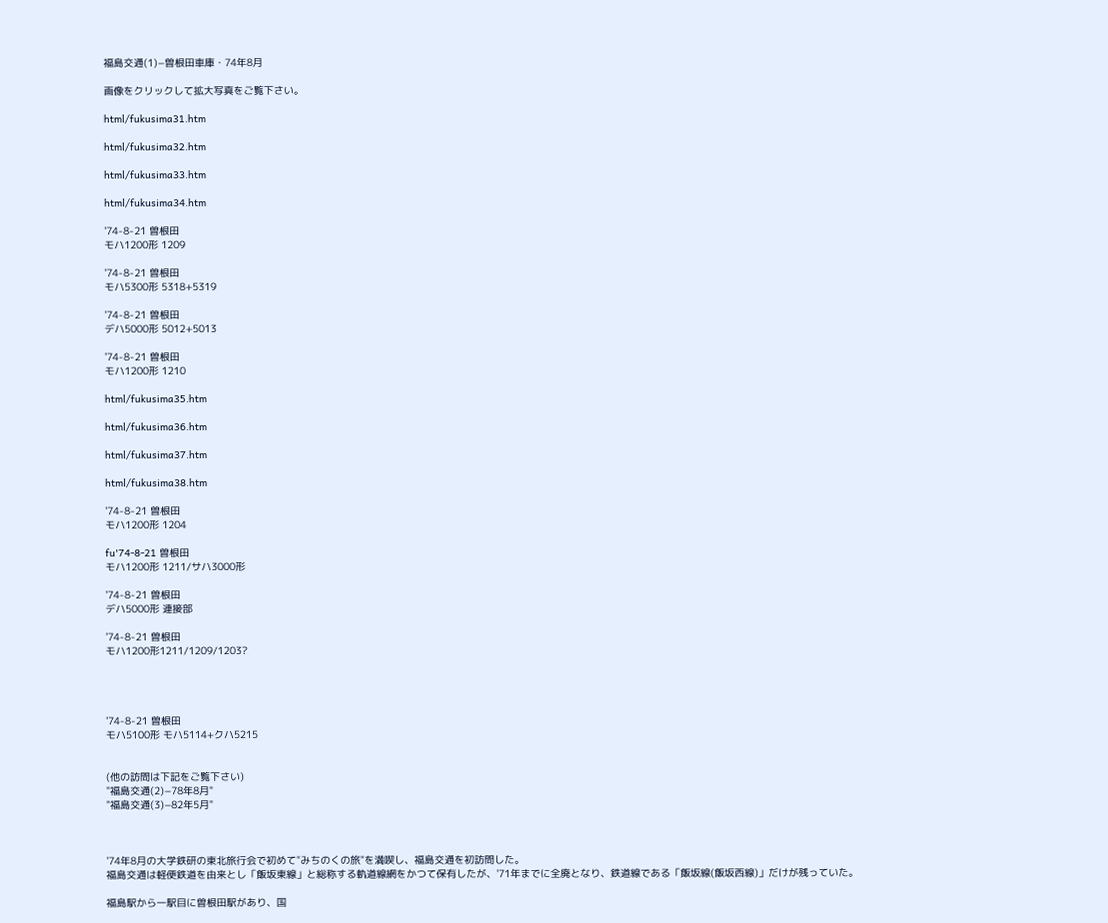福島交通(1)−曽根田車庫・74年8月

画像をクリックして拡大写真をご覧下さい。

html/fukusima31.htm

html/fukusima32.htm

html/fukusima33.htm

html/fukusima34.htm

'74-8-21 曽根田
モハ1200形 1209

'74-8-21 曽根田
モハ5300形 5318+5319

'74-8-21 曽根田
デハ5000形 5012+5013

'74-8-21 曽根田
モハ1200形 1210

html/fukusima35.htm

html/fukusima36.htm

html/fukusima37.htm

html/fukusima38.htm

'74-8-21 曽根田
モハ1200形 1204

fu'74-8-21 曽根田
モハ1200形 1211/サハ3000形

'74-8-21 曽根田
デハ5000形 連接部

'74-8-21 曽根田
モハ1200形1211/1209/1203?




'74-8-21 曽根田
モハ5100形 モハ5114+クハ5215


(他の訪問は下記をご覧下さい)
"福島交通(2)−78年8月"
"福島交通(3)−82年5月"



'74年8月の大学鉄研の東北旅行会で初めて"みちのくの旅"を満喫し、福島交通を初訪問した。
福島交通は軽便鉄道を由来とし「飯坂東線」と総称する軌道線網をかつて保有したが、'71年までに全廃となり、鉄道線である「飯坂線(飯坂西線)」だけが残っていた。

福島駅から一駅目に曽根田駅があり、国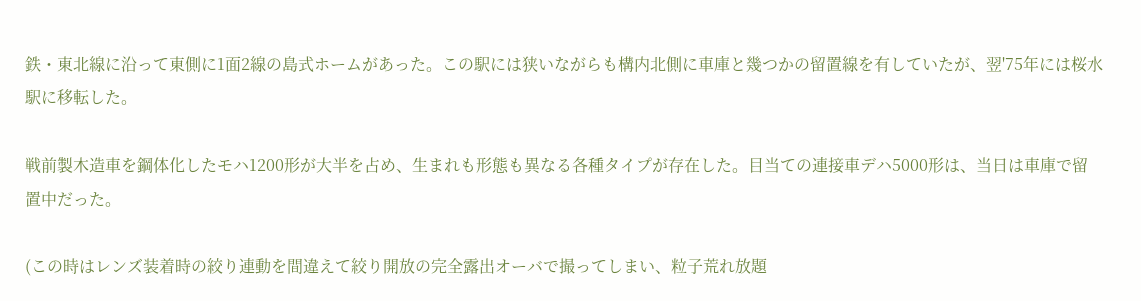鉄・東北線に沿って東側に1面2線の島式ホームがあった。この駅には狭いながらも構内北側に車庫と幾つかの留置線を有していたが、翌'75年には桜水駅に移転した。

戦前製木造車を鋼体化したモハ1200形が大半を占め、生まれも形態も異なる各種タイプが存在した。目当ての連接車デハ5000形は、当日は車庫で留置中だった。

(この時はレンズ装着時の絞り連動を間違えて絞り開放の完全露出オーバで撮ってしまい、粒子荒れ放題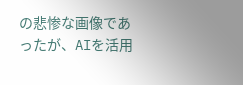の悲惨な画像であったが、AIを活用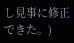し見事に修正できた。)